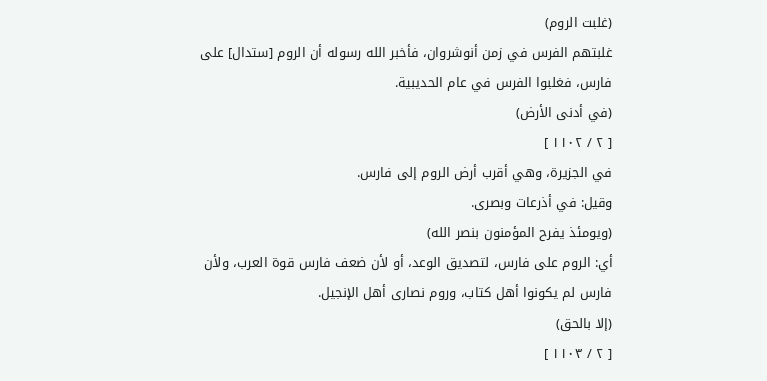(غلبت الروم)
غلبتهم الفرس في زمن أنوشروان، فأخبر الله رسوله أن الروم [ستدال] على فارس، فغلبوا الفرس في عام الحديبية.
(في أدنى الأرض)
[ ٢ / ١١٠٢ ]
في الجزيرة، وهي أقرب أرض الروم إلى فارس.
وقيل: في أذرعات وبصرى.
(ويومئذ يفرح المؤمنون بنصر الله)
أي: الروم على فارس، لتصديق الوعد، أو لأن ضعف فارس قوة العرب، ولأن فارس لم يكونوا أهل كتاب، وروم نصارى أهل الإنجيل.
(إلا بالحق)
[ ٢ / ١١٠٣ ]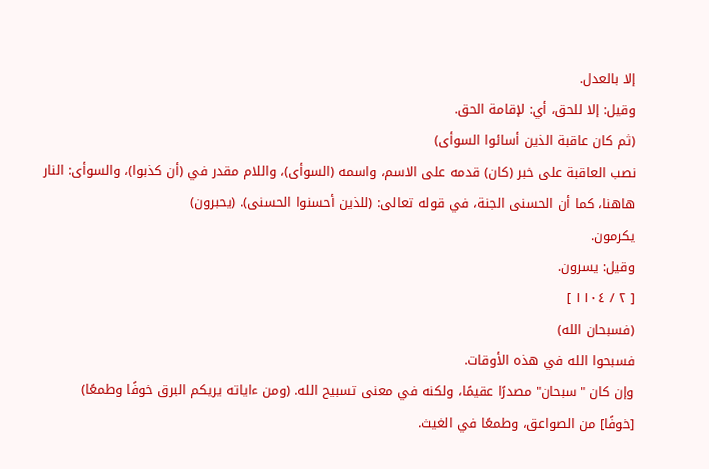إلا بالعدل.
وقيل: إلا للحق، أي: لإقامة الحق.
(ثم كان عاقبة الذين أسائوا السوأى)
نصب العاقبة على خبر (كان) قدمه على الاسم، واسمه (السوأى)، واللام مقدر في (أن كذبوا)، والسوأى: النار هاهنا، كما أن الحسنى الجنة، في قوله تعالى: (للذين أحسنوا الحسنى). (يحبرون)
يكرمون.
وقيل: يسرون.
[ ٢ / ١١٠٤ ]
(فسبحان الله)
فسبحوا الله في هذه الأوقات.
وإن كان "سبحان" مصدرًا عقيمًا، ولكنه في معنى تسبيح الله. (ومن ءاياته يريكم البرق خوفًا وطمعًا)
[خوفًا] من الصواعق، وطمعًا في الغيث.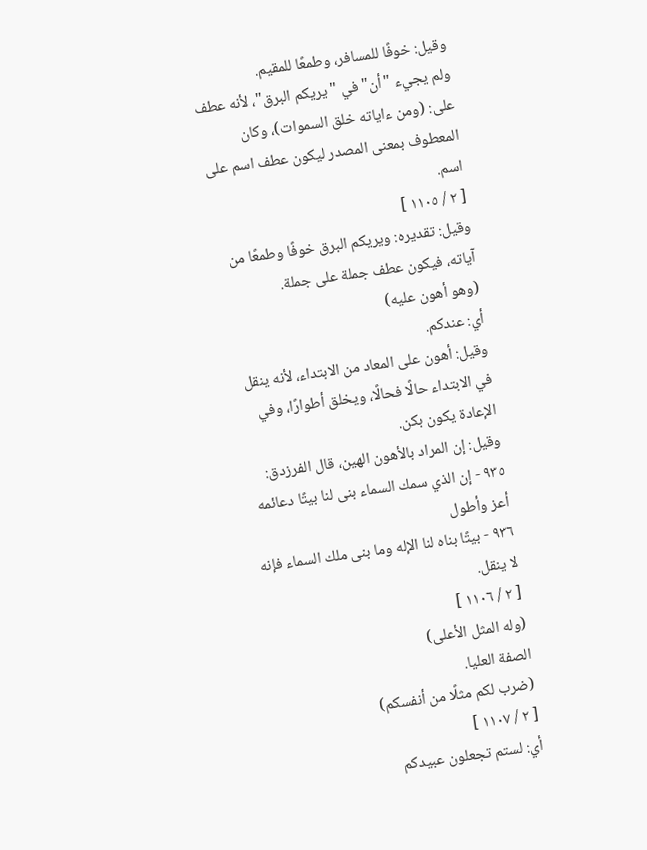وقيل: خوفًا للمسافر، وطمعًا للمقيم.
ولم يجيء "أن" في "يريكم البرق"، لأنه عطف على: (ومن ءاياته خلق السموات)، وكان المعطوف بمعنى المصدر ليكون عطف اسم على اسم.
[ ٢ / ١١٠٥ ]
وقيل: تقديره: ويريكم البرق خوفًا وطمعًا من آياته، فيكون عطف جملة على جملة.
(وهو أهون عليه)
أي: عندكم.
وقيل: أهون على المعاد من الابتداء، لأنه ينقل في الابتداء حالًا فحالًا، ويخلق أطوارًا، وفي الإعادة يكون بكن.
وقيل: إن المراد بالأهون الهين، قال الفرزدق:
٩٣٥ - إن الذي سمك السماء بنى لنا بيتًا دعائمه أعز وأطول
٩٣٦ - بيتًا بناه لنا الإله وما بنى ملك السماء فإنه لا ينقل.
[ ٢ / ١١٠٦ ]
(وله المثل الأعلى)
الصفة العليا.
(ضرب لكم مثلًا من أنفسكم)
[ ٢ / ١١٠٧ ]
أي: لستم تجعلون عبيدكم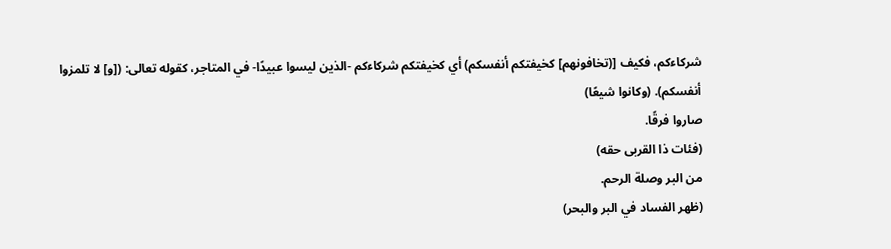شركاءكم، فكيف [(تخافونهم] كخيفتكم أنفسكم) أي كخيفتكم شركاءكم -الذين ليسوا عبيدًا- في المتاجر، كقوله تعالى: ([و] لا تلمزوا أنفسكم). (وكانوا شيعًا)
صاروا فرقًا.
(فئات ذا القربى حقه)
من البر وصلة الرحم.
(ظهر الفساد في البر والبحر)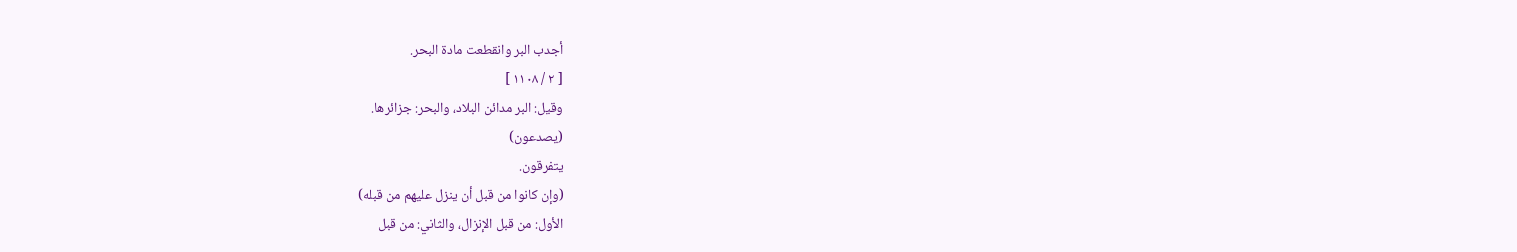أجدب البر وانقطعت مادة البحر.
[ ٢ / ١١٠٨ ]
وقيل: البر مدائن البلاد، والبحر: جزائرها.
(يصدعون)
يتفرقون.
(وإن كانوا من قبل أن ينزل عليهم من قبله)
الأول: من قبل الإنزال، والثاني: من قبل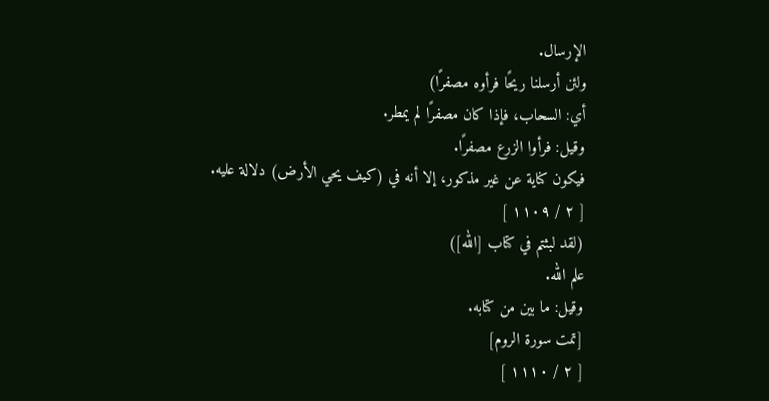الإرسال.
ولئن أرسلنا ريحًا فرأوه مصفرًا)
أي: السحاب، فإذا كان مصفرًا لم يمطر.
وقيل: فرأوا الزرع مصفرًا.
فيكون كناية عن غير مذكور، إلا أنه في (كيف يحي الأرض) دلالة عليه.
[ ٢ / ١١٠٩ ]
(لقد لبثتم في كتاب [الله])
علم الله.
وقيل: ما بين من كتابه.
[تمت سورة الروم]
[ ٢ / ١١١٠ ]